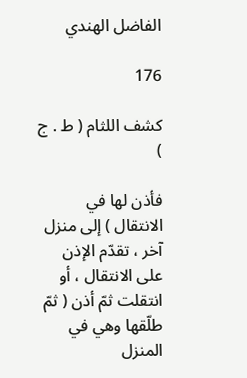الفاضل الهندي

176

كشف اللثام ( ط . ج )

فأذن لها في الانتقال ) إلى منزل آخر ، تقدّم الإذن على الانتقال ، أو انتقلت ثمّ أذن ( ثمّ طلّقها وهي في المنزل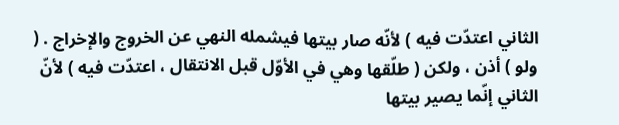الثاني اعتدّت فيه ) لأنّه صار بيتها فيشمله النهي عن الخروج والإخراج . ( ولو ) أذن ، ولكن ( طلّقها وهي في الأوّل قبل الانتقال ، اعتدّت فيه ) لأنّ الثاني إنّما يصير بيتها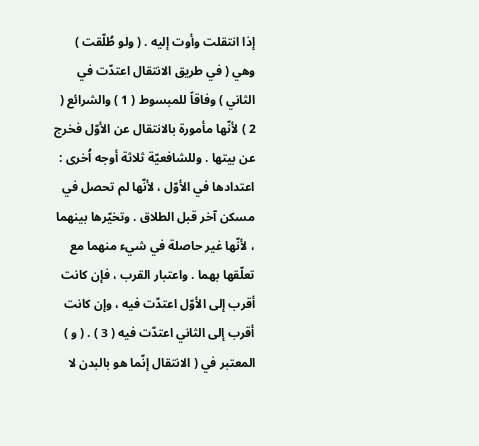إذا انتقلت وأوت إليه . ( ولو طُلّقت ) وهي ( في طريق الانتقال اعتدّت في الثاني ) وفاقاً للمبسوط ( 1 ) والشرائع ( 2 ) لأنّها مأمورة بالانتقال عن الأوّل فخرج عن بيتها . وللشافعيّة ثلاثة أوجه اُخرى : اعتدادها في الأوّل ، لأنّها لم تحصل في مسكن آخر قبل الطلاق . وتخيّرها بينهما ، لأنّها غير حاصلة في شيء منهما مع تعلّقها بهما . واعتبار القرب ، فإن كانت أقرب إلى الأوّل اعتدّت فيه ، وإن كانت أقرب إلى الثاني اعتدّت فيه ( 3 ) . ( و ) المعتبر في ( الانتقال إنّما هو بالبدن لا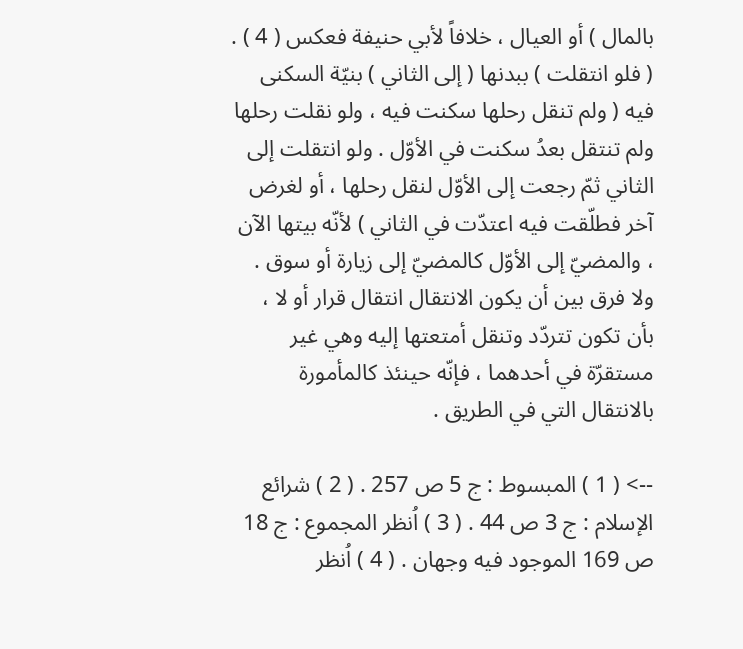بالمال ) أو العيال ، خلافاً لأبي حنيفة فعكس ( 4 ) . ( فلو انتقلت ) ببدنها ( إلى الثاني ) بنيّة السكنى فيه ( ولم تنقل رحلها سكنت فيه ، ولو نقلت رحلها ولم تنتقل بعدُ سكنت في الأوّل . ولو انتقلت إلى الثاني ثمّ رجعت إلى الأوّل لنقل رحلها ، أو لغرض آخر فطلّقت فيه اعتدّت في الثاني ) لأنّه بيتها الآن ، والمضيّ إلى الأوّل كالمضيّ إلى زيارة أو سوق . ولا فرق بين أن يكون الانتقال انتقال قرار أو لا ، بأن تكون تتردّد وتنقل أمتعتها إليه وهي غير مستقرّة في أحدهما ، فإنّه حينئذ كالمأمورة بالانتقال التي في الطريق .

--> ( 1 ) المبسوط : ج 5 ص 257 . ( 2 ) شرائع الإسلام : ج 3 ص 44 . ( 3 ) اُنظر المجموع : ج 18 ص 169 الموجود فيه وجهان . ( 4 ) اُنظر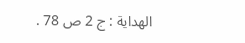الهداية : ج 2 ص 78 .